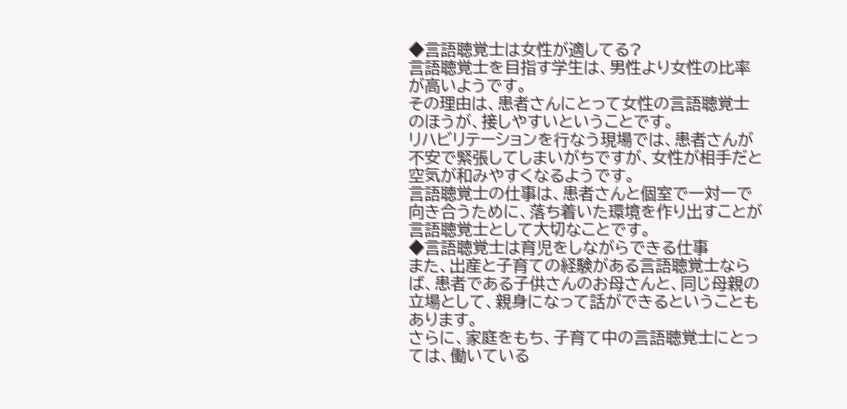◆言語聴覚士は女性が適してる?
言語聴覚士を目指す学生は、男性より女性の比率が高いようです。
その理由は、患者さんにとって女性の言語聴覚士のほうが、接しやすいということです。
リハビリテーションを行なう現場では、患者さんが不安で緊張してしまいがちですが、女性が相手だと空気が和みやすくなるようです。
言語聴覚士の仕事は、患者さんと個室で一対一で向き合うために、落ち着いた環境を作り出すことが言語聴覚士として大切なことです。
◆言語聴覚士は育児をしながらできる仕事
また、出産と子育ての経験がある言語聴覚士ならば、患者である子供さんのお母さんと、同じ母親の立場として、親身になって話ができるということもあります。
さらに、家庭をもち、子育て中の言語聴覚士にとっては、働いている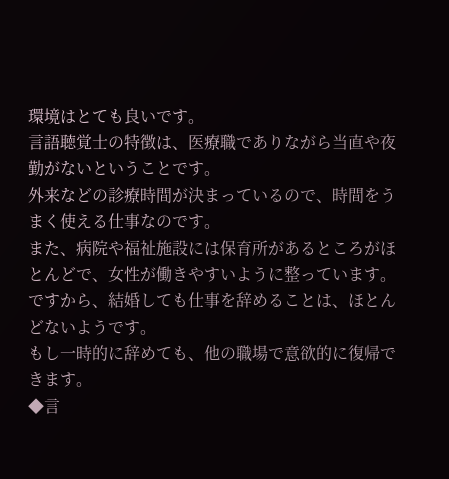環境はとても良いです。
言語聴覚士の特徴は、医療職でありながら当直や夜勤がないということです。
外来などの診療時間が決まっているので、時間をうまく使える仕事なのです。
また、病院や福祉施設には保育所があるところがほとんどで、女性が働きやすいように整っています。
ですから、結婚しても仕事を辞めることは、ほとんどないようです。
もし一時的に辞めても、他の職場で意欲的に復帰できます。
◆言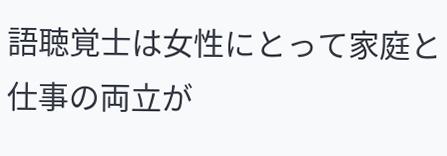語聴覚士は女性にとって家庭と仕事の両立が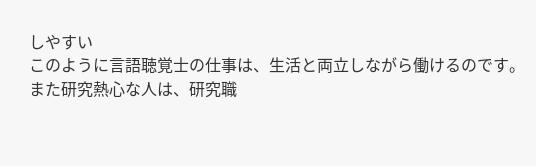しやすい
このように言語聴覚士の仕事は、生活と両立しながら働けるのです。
また研究熱心な人は、研究職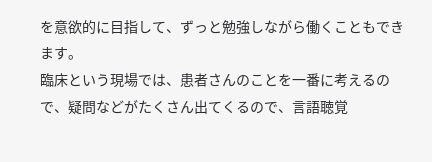を意欲的に目指して、ずっと勉強しながら働くこともできます。
臨床という現場では、患者さんのことを一番に考えるので、疑問などがたくさん出てくるので、言語聴覚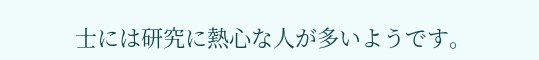士には研究に熱心な人が多いようです。